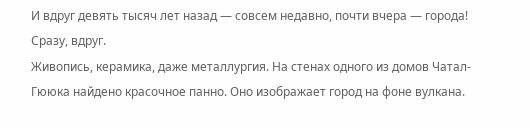И вдруг девять тысяч лет назад — совсем недавно, почти вчера — города! Сразу, вдруг.
Живопись, керамика, даже металлургия. На стенах одного из домов Чатал-Гююка найдено красочное панно. Оно изображает город на фоне вулкана.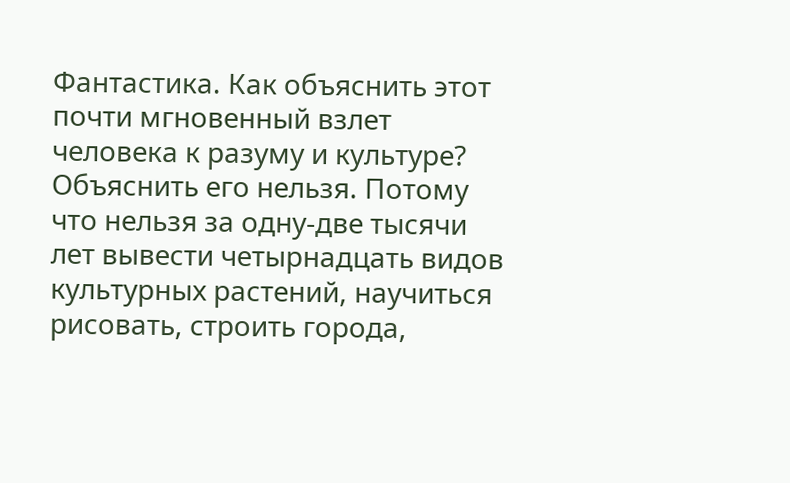Фантастика. Как объяснить этот почти мгновенный взлет человека к разуму и культуре? Объяснить его нельзя. Потому что нельзя за одну-две тысячи лет вывести четырнадцать видов культурных растений, научиться рисовать, строить города,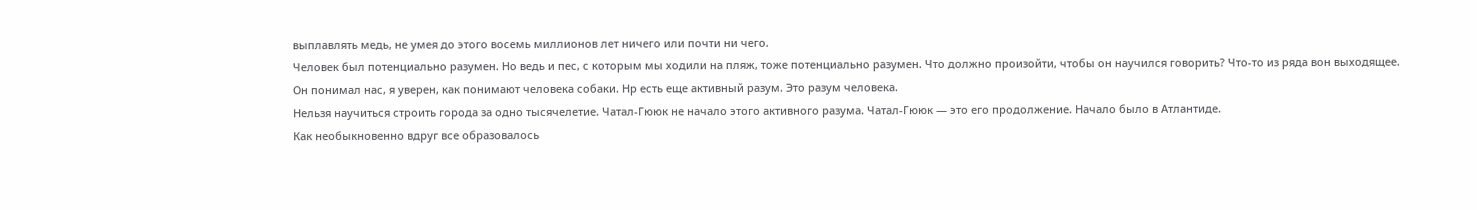выплавлять медь, не умея до этого восемь миллионов лет ничего или почти ни чего.
Человек был потенциально разумен. Но ведь и пес, с которым мы ходили на пляж, тоже потенциально разумен. Что должно произойти, чтобы он научился говорить? Что-то из ряда вон выходящее. Он понимал нас, я уверен, как понимают человека собаки. Нр есть еще активный разум. Это разум человека.
Нельзя научиться строить города за одно тысячелетие. Чатал-Гююк не начало этого активного разума. Чатал-Гююк — это его продолжение. Начало было в Атлантиде.
Как необыкновенно вдруг все образовалось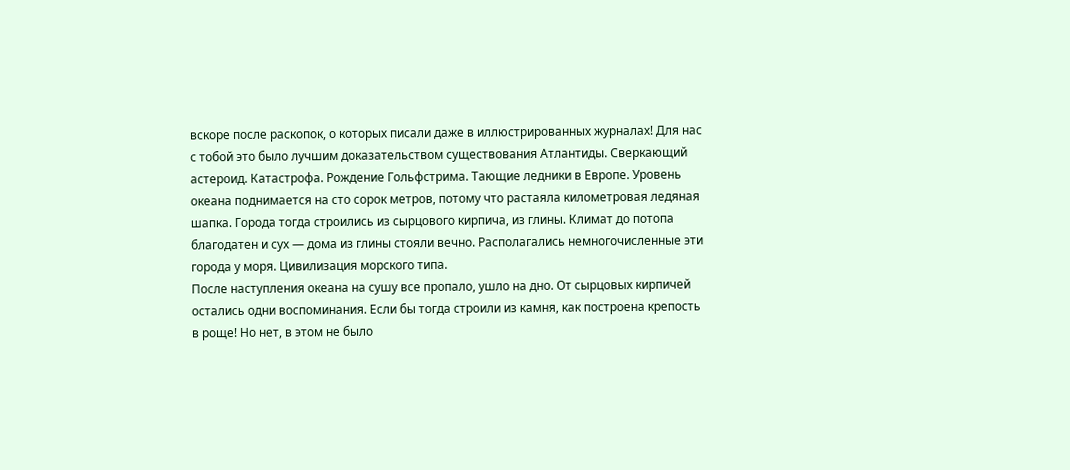вскоре после раскопок, о которых писали даже в иллюстрированных журналах! Для нас с тобой это было лучшим доказательством существования Атлантиды. Сверкающий астероид. Катастрофа. Рождение Гольфстрима. Тающие ледники в Европе. Уровень океана поднимается на сто сорок метров, потому что растаяла километровая ледяная шапка. Города тогда строились из сырцового кирпича, из глины. Климат до потопа благодатен и сух — дома из глины стояли вечно. Располагались немногочисленные эти города у моря. Цивилизация морского типа.
После наступления океана на сушу все пропало, ушло на дно. От сырцовых кирпичей остались одни воспоминания. Если бы тогда строили из камня, как построена крепость в роще! Но нет, в этом не было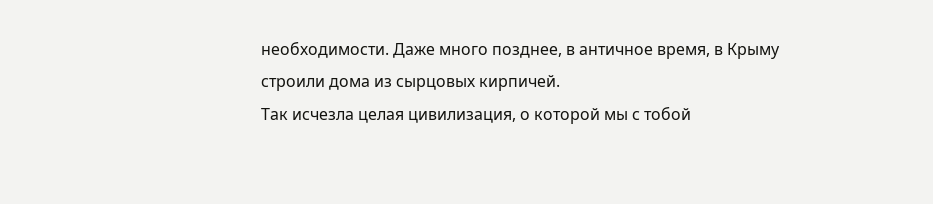необходимости. Даже много позднее, в античное время, в Крыму строили дома из сырцовых кирпичей.
Так исчезла целая цивилизация, о которой мы с тобой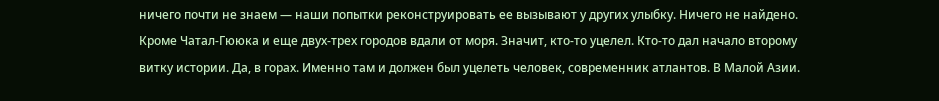ничего почти не знаем — наши попытки реконструировать ее вызывают у других улыбку. Ничего не найдено. Кроме Чатал-Гююка и еще двух-трех городов вдали от моря. Значит, кто-то уцелел. Кто-то дал начало второму витку истории. Да, в горах. Именно там и должен был уцелеть человек, современник атлантов. В Малой Азии.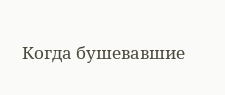Когда бушевавшие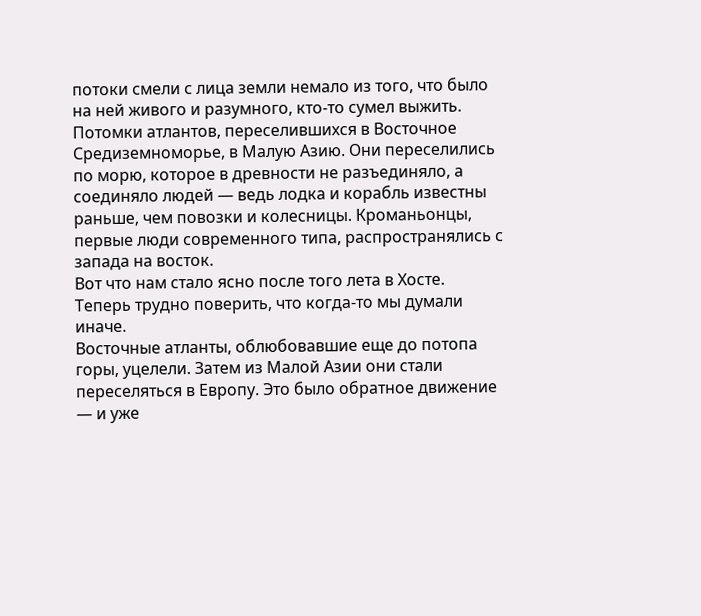потоки смели с лица земли немало из того, что было на ней живого и разумного, кто-то сумел выжить. Потомки атлантов, переселившихся в Восточное Средиземноморье, в Малую Азию. Они переселились по морю, которое в древности не разъединяло, а соединяло людей — ведь лодка и корабль известны раньше, чем повозки и колесницы. Кроманьонцы, первые люди современного типа, распространялись с запада на восток.
Вот что нам стало ясно после того лета в Хосте.
Теперь трудно поверить, что когда-то мы думали иначе.
Восточные атланты, облюбовавшие еще до потопа горы, уцелели. Затем из Малой Азии они стали переселяться в Европу. Это было обратное движение — и уже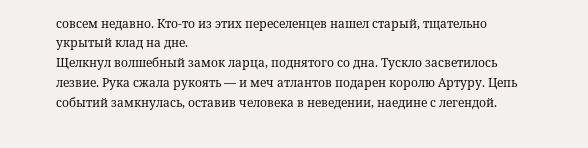совсем недавно. Кто-то из этих переселенцев нашел старый, тщательно укрытый клад на дне.
Щелкнул волшебный замок ларца, поднятого со дна. Тускло засветилось лезвие. Рука сжала рукоять — и меч атлантов подарен королю Артуру. Цепь событий замкнулась, оставив человека в неведении, наедине с легендой.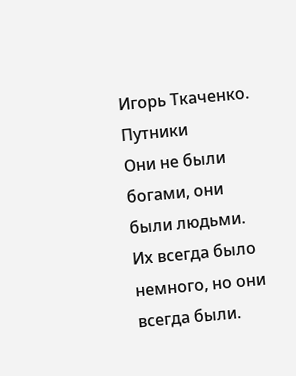Игорь Ткаченко. Путники
Они не были богами, они были людьми. Их всегда было немного, но они всегда были.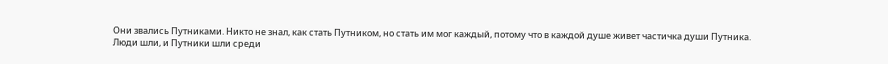Они звались Путниками. Никто не знал, как стать Путником, но стать им мог каждый, потому что в каждой душе живет частичка души Путника.
Люди шли, и Путники шли среди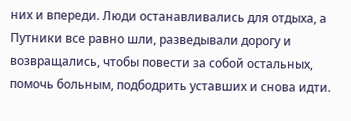них и впереди. Люди останавливались для отдыха, а Путники все равно шли, разведывали дорогу и возвращались, чтобы повести за собой остальных, помочь больным, подбодрить уставших и снова идти.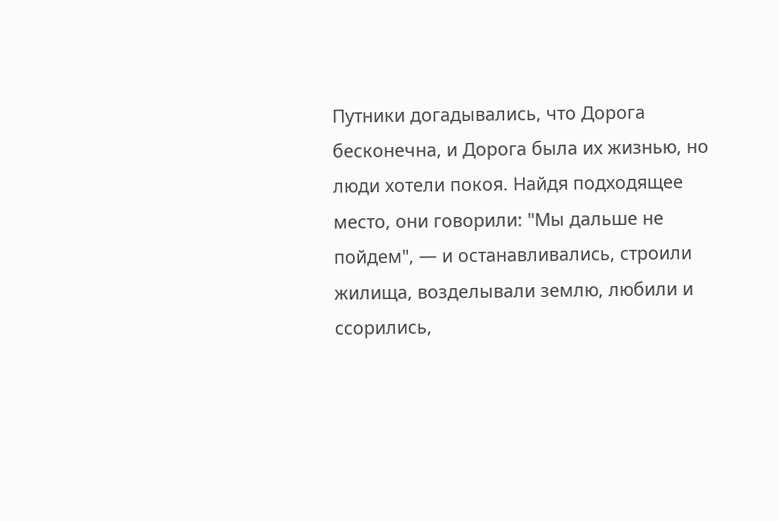Путники догадывались, что Дорога бесконечна, и Дорога была их жизнью, но люди хотели покоя. Найдя подходящее место, они говорили: "Мы дальше не пойдем", — и останавливались, строили жилища, возделывали землю, любили и ссорились,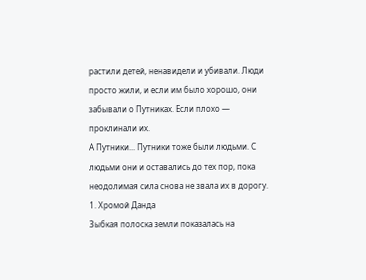растили детей, ненавидели и убивали. Люди просто жили, и если им было хорошо, они забывали о Путниках. Если плохо — проклинали их.
А Путники... Путники тоже были людьми. С людьми они и оставались до тех пор, пока неодолимая сила снова не звала их в дорогу.
1. Хромой Данда
Зыбкая полоска земли показалась на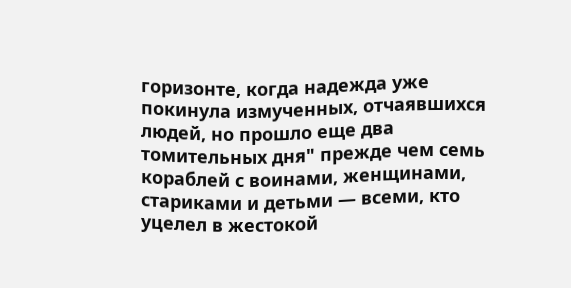горизонте, когда надежда уже покинула измученных, отчаявшихся людей, но прошло еще два томительных дня" прежде чем семь кораблей с воинами, женщинами, стариками и детьми — всеми, кто уцелел в жестокой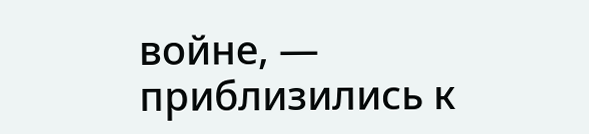войне, — приблизились к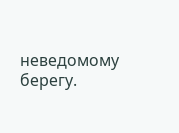неведомому берегу.